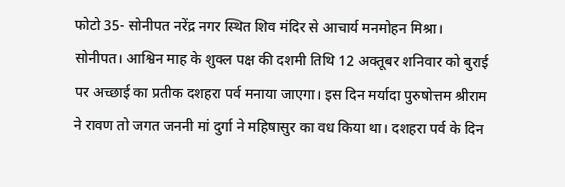फोटो 35- सोनीपत नरेंद्र नगर स्थित शिव मंदिर से आचार्य मनमोहन मिश्रा।
सोनीपत। आश्विन माह के शुक्ल पक्ष की दशमी तिथि 12 अक्तूबर शनिवार को बुराई पर अच्छाई का प्रतीक दशहरा पर्व मनाया जाएगा। इस दिन मर्यादा पुरुषोत्तम श्रीराम ने रावण तो जगत जननी मां दुर्गा ने महिषासुर का वध किया था। दशहरा पर्व के दिन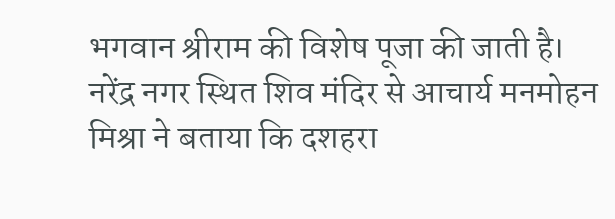भगवान श्रीराम की विशेष पूजा की जाती है।
नरेंद्र नगर स्थित शिव मंदिर से आचार्य मनमोहन मिश्रा ने बताया कि दशहरा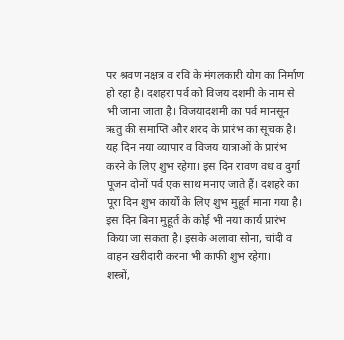पर श्रवण नक्षत्र व रवि के मंगलकारी योग का निर्माण हो रहा है। दशहरा पर्व को विजय दशमी के नाम से भी जाना जाता है। विजयादशमी का पर्व मानसून ऋतु की समाप्ति और शरद के प्रारंभ का सूचक है। यह दिन नया व्यापार व विजय यात्राओं के प्रारंभ करने के लिए शुभ रहेगा। इस दिन रावण वध व दुर्गा पूजन दोनों पर्व एक साथ मनाए जाते हैं। दशहरे का पूरा दिन शुभ कार्यों के लिए शुभ मुहूर्त माना गया है।
इस दिन बिना मुहूर्त के कोई भी नया कार्य प्रारंभ किया जा सकता है। इसके अलावा सोना, चांदी व वाहन खरीदारी करना भी काफी शुभ रहेगा।
शस्त्रों,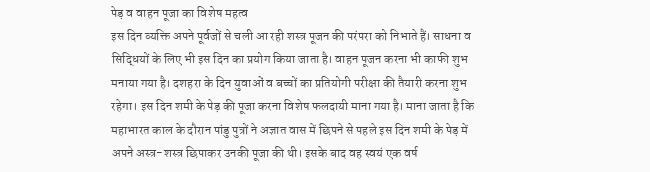पेड़ व वाहन पूजा का विशेष महत्व
इस दिन व्यक्ति अपने पूर्वजों से चली आ रही शस्त्र पूजन की परंपरा को निभाते हैं। साधना व सिद्धियों के लिए भी इस दिन का प्रयोग किया जाता है। वाहन पूजन करना भी काफी शुभ मनाया गया है। दशहरा के दिन युवाओं व बच्चों का प्रतियोगी परीक्षा की तैयारी करना शुभ रहेगा। इस दिन शमी के पेड़ की पूजा करना विशेष फलदायी माना गया है। माना जाता है कि महाभारत काल के दौरान पांडु पुत्रों ने अज्ञात वास में छिपने से पहले इस दिन शमी के पेड़ में अपने अस्त्र-शस्त्र छिपाकर उनकी पूजा की थी। इसके बाद वह स्वयं एक वर्ष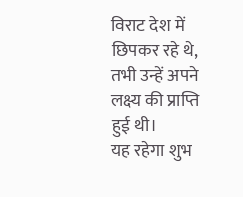विराट देश में छिपकर रहे थे, तभी उन्हें अपने लक्ष्य की प्राप्ति हुई थी।
यह रहेगा शुभ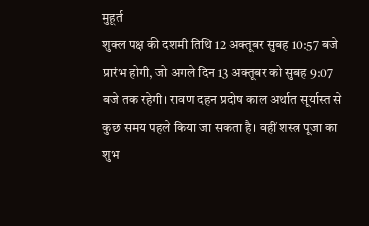मुहूर्त
शुक्ल पक्ष की दशमी तिथि 12 अक्तूबर सुबह 10:57 बजे प्रारंभ होगी, जो अगले दिन 13 अक्तूबर को सुबह 9:07 बजे तक रहेगी। रावण दहन प्रदोष काल अर्थात सूर्यास्त से कुछ समय पहले किया जा सकता है। वहीं शस्त्र पूजा का शुभ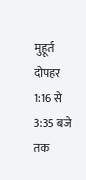मुहूर्त दोपहर 1:16 से 3:35 बजे तक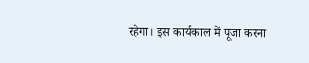रहेगा। इस कार्यकाल में पूजा करना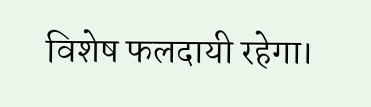विशेष फलदायी रहेगा।